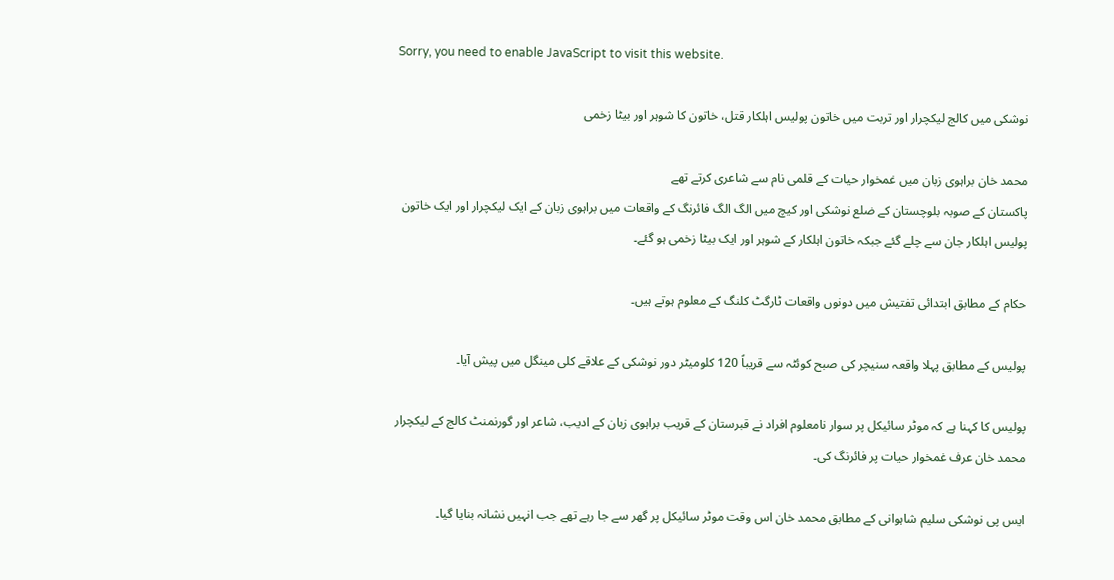Sorry, you need to enable JavaScript to visit this website.

نوشکی میں کالج لیکچرار اور تربت میں خاتون پولیس اہلکار قتل، خاتون کا شوہر اور بیٹا زخمی

محمد خان براہوی زبان میں غمخوار حیات کے قلمی نام سے شاعری کرتے تھے
پاکستان کے صوبہ بلوچستان کے ضلع نوشکی اور کیچ میں الگ الگ فائرنگ کے واقعات میں براہوی زبان کے ایک لیکچرار اور ایک خاتون پولیس اہلکار جان سے چلے گئے جبکہ خاتون اہلکار کے شوہر اور ایک بیٹا زخمی ہو گئے۔

حکام کے مطابق ابتدائی تفتیش میں دونوں واقعات ٹارگٹ کلنگ کے معلوم ہوتے ہیں۔

پولیس کے مطابق پہلا واقعہ سنیچر کی صبح کوئٹہ سے قریباً 120 کلومیٹر دور نوشکی کے علاقے کلی مینگل میں پیش آیا۔

پولیس کا کہنا ہے کہ موٹر سائیکل پر سوار نامعلوم افراد نے قبرستان کے قریب براہوی زبان کے ادیب، شاعر اور گورنمنٹ کالج کے لیکچرار محمد خان عرف غمخوار حیات پر فائرنگ کی۔

ایس پی نوشکی سلیم شاہوانی کے مطابق محمد خان اس وقت موٹر سائیکل پر گھر سے جا رہے تھے جب انہیں نشانہ بنایا گیا۔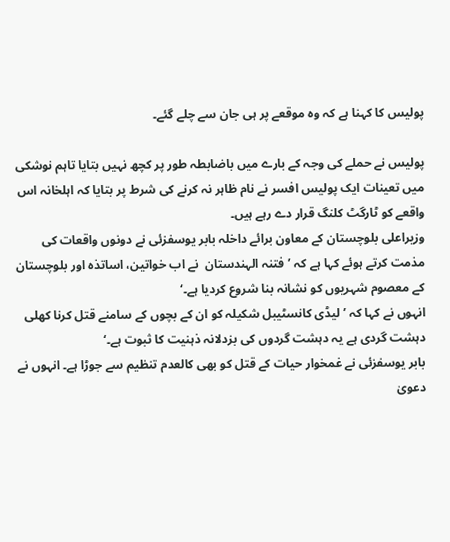پولیس کا کہنا ہے کہ وہ موقعے پر ہی جان سے چلے گئے۔

پولیس نے حملے کی وجہ کے بارے میں باضابطہ طور پر کچھ نہیں بتایا تاہم نوشکی میں تعینات ایک پولیس افسر نے نام ظاہر نہ کرنے کی شرط پر بتایا کہ اہلخانہ اس واقعے کو ٹارگٹ کلنگ قرار دے رہے ہیں۔
وزیراعلی بلوچستان کے معاون برائے داخلہ بابر یوسفزئی نے دونوں واقعات کی مذمت کرتے ہوئے کہا ہے کہ ’فتنہ الہندستان  نے اب خواتین، اساتذہ اور بلوچستان کے معصوم شہریوں کو نشانہ بنا شروع کردیا ہے۔‘
انہوں نے کہا کہ ’لیڈی کانسٹیبل شکیلہ کو ان کے بچوں کے سامنے قتل کرنا کھلی دہشت گردی ہے یہ دہشت گردوں کی بزدلانہ ذہنیت کا ثبوت ہے۔‘
بابر یوسفزئی نے غمخوار حیات کے قتل کو بھی کالعدم تنظیم سے جوڑا ہے۔ انہوں نے دعویٰ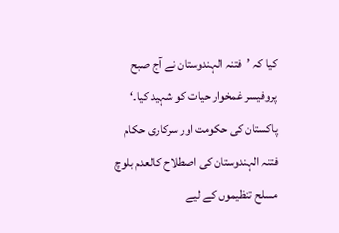کیا کہ ’فتنہ الہندوستان نے آج صبح پروفیسر غمخوار حیات کو شہید کیا۔‘
پاکستان کی حکومت اور سرکاری حکام فتنہ الہندوستان کی اصطلاح کالعدم بلوچ مسلح تنظیموں کے لیے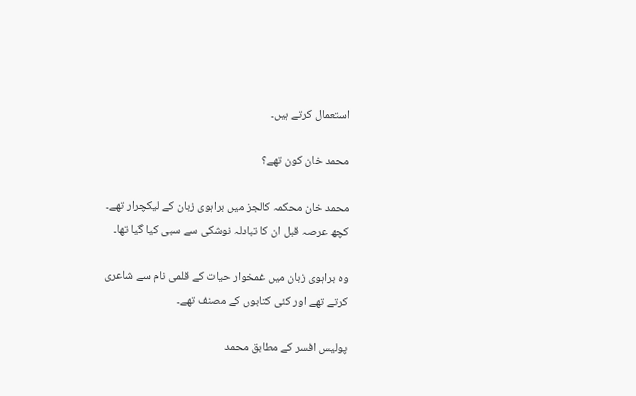استعمال کرتے ہیں۔

محمد خان کون تھے؟

محمد خان محکمہ کالجز میں براہوی زبان کے لیکچرار تھے۔ کچھ عرصہ قبل ان کا تبادلہ نوشکی سے سبی کیا گیا تھا۔

وہ براہوی زبان میں غمخوار حیات کے قلمی نام سے شاعری کرتے تھے اور کئی کتابوں کے مصنف تھے۔

پولیس افسر کے مطابق محمد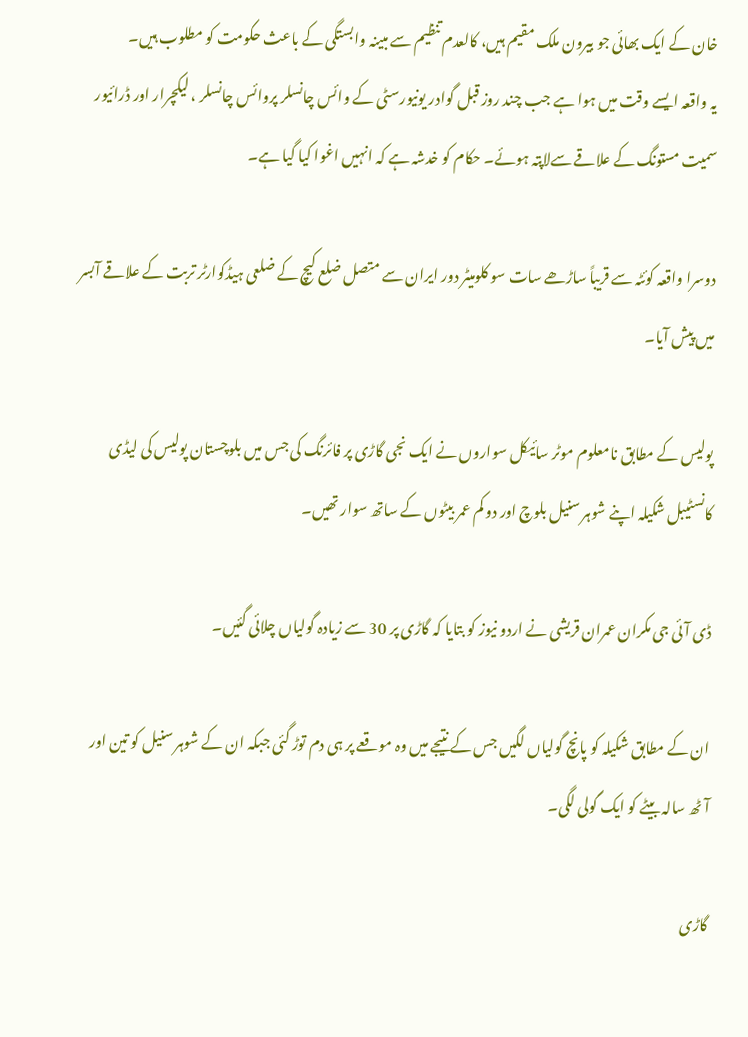خان کے ایک بھائی جو بیرون ملک مقیم ہیں، کالعدم تنظیم سے مبینہ وابستگی کے باعث حکومت کو مطلوب ہیں۔
یہ واقعہ ایسے وقت میں ہوا ہے جب چند روز قبل گوادر یونیورسٹی کے وائس چانسلر پروائس چانسلر ، لیکچرار اور ڈرائیور سمیت مستونگ کے علاقے سےلاپتہ ہوئے۔ حکام کو خدشہ ہے کہ انہیں اغوا کیا گیا ہے۔

دوسرا واقعہ کوئٹہ سے قریباً ساڑھے سات سو کلومیٹر دور ایران سے متصل ضلع کیچ کے ضلعی ہیڈکوارٹر تربت کے علاقے آبسر میں پیش آیا۔

پولیس کے مطابق نامعلوم موٹر سائیکل سواروں نے ایک نجی گاڑی پر فائرنگ کی جس میں بلوچستان پولیس کی لیڈی کانسٹیبل شکیلہ اپنے شوہر سنیل بلوچ اور دو کم عمر بیٹوں کے ساتھ سوار تھیں۔

ڈی آئی جی مکران عمران قریشی نے اردو نیوز کو بتایا کہ گاڑی پر 30 سے زیادہ گولیاں چلائی گئیں۔

ان کے مطابق شکیلہ کو پانچ گولیاں لگیں جس کے نتیجے میں وہ موقعے پر ہی دم توڑ گئی جبکہ ان کے شوہر سنیل کو تین اور آٹھ سالہ بیٹے کو ایک گولی لگی۔

گاڑی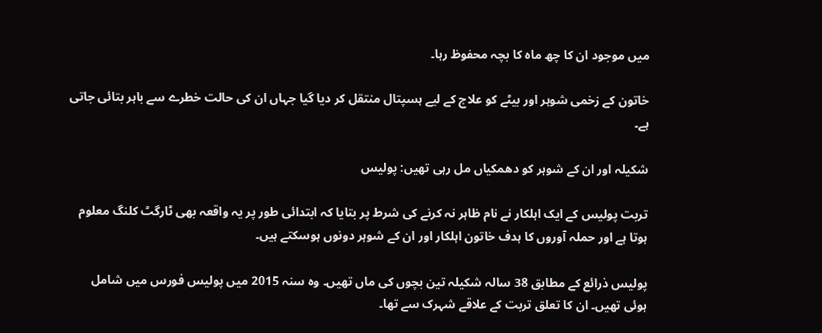میں موجود ان کا چھ ماہ کا بچہ محفوظ رہا۔

خاتون کے زخمی شوہر اور بیٹے کو علاج کے لیے ہسپتال منتقل کر دیا گیا جہاں ان کی حالت خطرے سے باہر بتائی جاتی ہے۔

شکیلہ اور ان کے شوہر کو دھمکیاں مل رہی تھیں: پولیس

تربت پولیس کے ایک اہلکار نے نام ظاہر نہ کرنے کی شرط پر بتایا کہ ابتدائی طور پر یہ واقعہ بھی ٹارگٹ کلنگ معلوم ہوتا ہے اور حملہ آوروں کا ہدف خاتون اہلکار اور ان کے شوہر دونوں ہوسکتے ہیں۔

پولیس ذرائع کے مطابق 38 سالہ شکیلہ تین بچوں کی ماں تھیں۔ وہ سنہ 2015 میں پولیس فورس میں شامل ہوئی تھیں۔ ان کا تعلق تربت کے علاقے شہرک سے تھا۔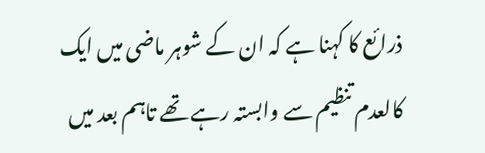ذرائع کا کہنا ہے کہ ان کے شوہر ماضی میں ایک کالعدم تنظیم سے وابستہ رہے تھے تاہم بعد میں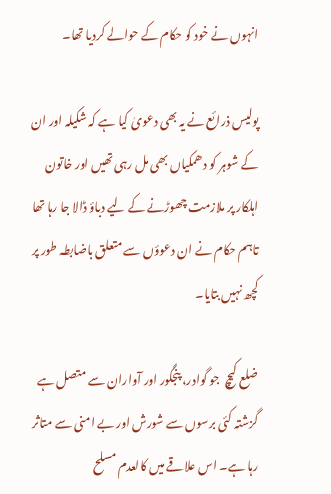انہوں نے خود کو حکام کے حوالے کردیا تھا۔

پولیس ذرائع نے یہ بھی دعویٰ کیا ہے کہ شکیلہ اور ان کے شوہر کو دھمکیاں بھی مل رہی تھیں اور خاتون اہلکار پر ملازمت چھوڑنے کے لیے دباؤ ڈالا جا رہا تھا  تاہم حکام نے ان دعوؤں سے متعلق باضابطہ طور پر کچھ نہیں بتایا۔

ضلع کیچ  جو گوادر، پنجگور اور آواران سے متصل ہے  گزشتہ کئی برسوں سے شورش اور بے امنی سے متاثر رہا ہے۔ اس علاقے میں کالعدم مسلح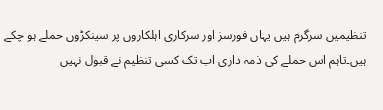تنظیمیں سرگرم ہیں یہاں فورسز اور سرکاری اہلکاروں پر سینکڑوں حملے ہو چکے ہیں۔تاہم اس حملے کی ذمہ داری اب تک کسی تنظیم نے قبول نہیں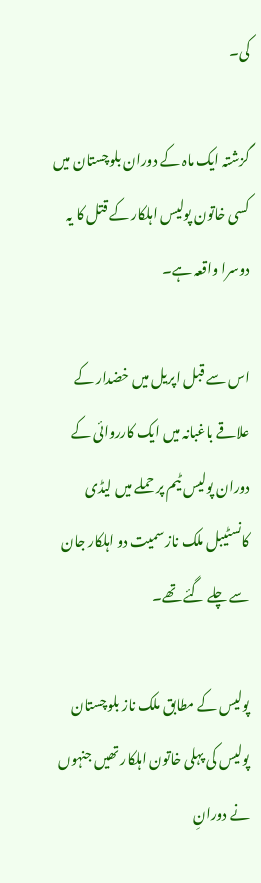کی۔

گزشتہ ایک ماہ کے دوران بلوچستان میں کسی خاتون پولیس اہلکار کے قتل کا یہ دوسرا واقعہ ہے۔

اس سے قبل اپریل میں خضدار کے علاقے باغبانہ میں ایک کارروائی کے دوران پولیس ٹیم پر حملے میں لیڈی کانسٹیبل ملک ناز سمیت دو اہلکار جان سے چلے گئے تھے۔

پولیس کے مطابق ملک ناز بلوچستان پولیس کی پہلی خاتون اہلکار تھیں جنہوں نے دورانِ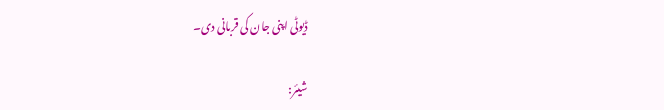ڈیوٹی اپنی جان کی قربانی دی۔

شیئر: